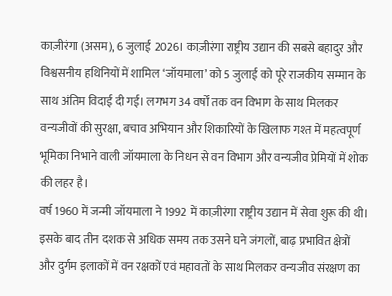काज़ीरंगा (असम), 6 जुलाई 2026। काज़ीरंगा राष्ट्रीय उद्यान की सबसे बहादुर और विश्वसनीय हथिनियों में शामिल ‘जॉयमाला’ को 5 जुलाई को पूरे राजकीय सम्मान के साथ अंतिम विदाई दी गई। लगभग 34 वर्षों तक वन विभाग के साथ मिलकर वन्यजीवों की सुरक्षा, बचाव अभियान और शिकारियों के खिलाफ गश्त में महत्वपूर्ण भूमिका निभाने वाली जॉयमाला के निधन से वन विभाग और वन्यजीव प्रेमियों में शोक की लहर है।
वर्ष 1960 में जन्मी जॉयमाला ने 1992 में काज़ीरंगा राष्ट्रीय उद्यान में सेवा शुरू की थी। इसके बाद तीन दशक से अधिक समय तक उसने घने जंगलों, बाढ़ प्रभावित क्षेत्रों और दुर्गम इलाकों में वन रक्षकों एवं महावतों के साथ मिलकर वन्यजीव संरक्षण का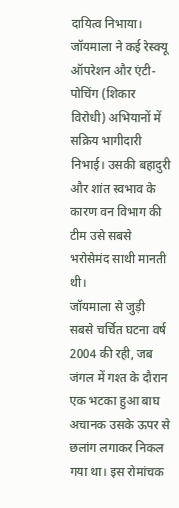दायित्व निभाया।
जॉयमाला ने कई रेस्क्यू ऑपरेशन और एंटी-पोचिंग (शिकार विरोधी) अभियानों में सक्रिय भागीदारी निभाई। उसकी बहादुरी और शांत स्वभाव के कारण वन विभाग की टीम उसे सबसे भरोसेमंद साथी मानती थी।
जॉयमाला से जुड़ी सबसे चर्चित घटना वर्ष 2004 की रही, जब जंगल में गश्त के दौरान एक भटका हुआ बाघ अचानक उसके ऊपर से छलांग लगाकर निकल गया था। इस रोमांचक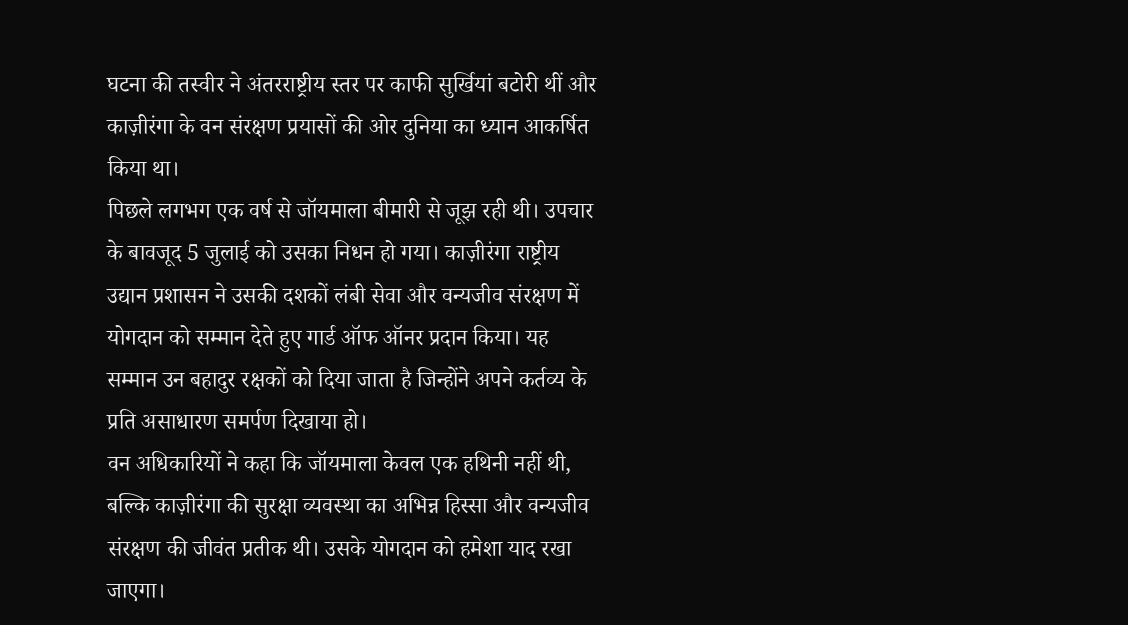घटना की तस्वीर ने अंतरराष्ट्रीय स्तर पर काफी सुर्खियां बटोरी थीं और काज़ीरंगा के वन संरक्षण प्रयासों की ओर दुनिया का ध्यान आकर्षित किया था।
पिछले लगभग एक वर्ष से जॉयमाला बीमारी से जूझ रही थी। उपचार के बावजूद 5 जुलाई को उसका निधन हो गया। काज़ीरंगा राष्ट्रीय उद्यान प्रशासन ने उसकी दशकों लंबी सेवा और वन्यजीव संरक्षण में योगदान को सम्मान देते हुए गार्ड ऑफ ऑनर प्रदान किया। यह सम्मान उन बहादुर रक्षकों को दिया जाता है जिन्होंने अपने कर्तव्य के प्रति असाधारण समर्पण दिखाया हो।
वन अधिकारियों ने कहा कि जॉयमाला केवल एक हथिनी नहीं थी, बल्कि काज़ीरंगा की सुरक्षा व्यवस्था का अभिन्न हिस्सा और वन्यजीव संरक्षण की जीवंत प्रतीक थी। उसके योगदान को हमेशा याद रखा जाएगा।